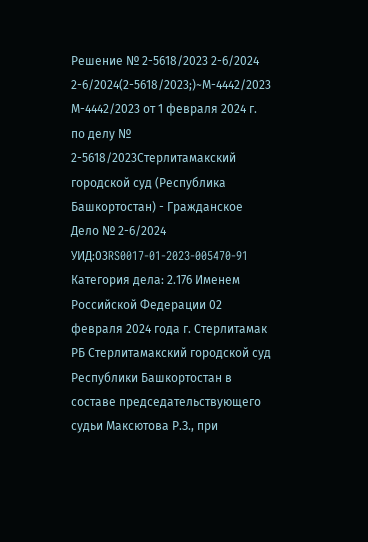Решение № 2-5618/2023 2-6/2024 2-6/2024(2-5618/2023;)~М-4442/2023 М-4442/2023 от 1 февраля 2024 г. по делу № 2-5618/2023Стерлитамакский городской суд (Республика Башкортостан) - Гражданское Дело № 2-6/2024 УИД:03RS0017-01-2023-005470-91 Категория дела: 2.176 Именем Российской Федерации 02 февраля 2024 года г. Стерлитамак РБ Стерлитамакский городской суд Республики Башкортостан в составе председательствующего судьи Максютова Р.З., при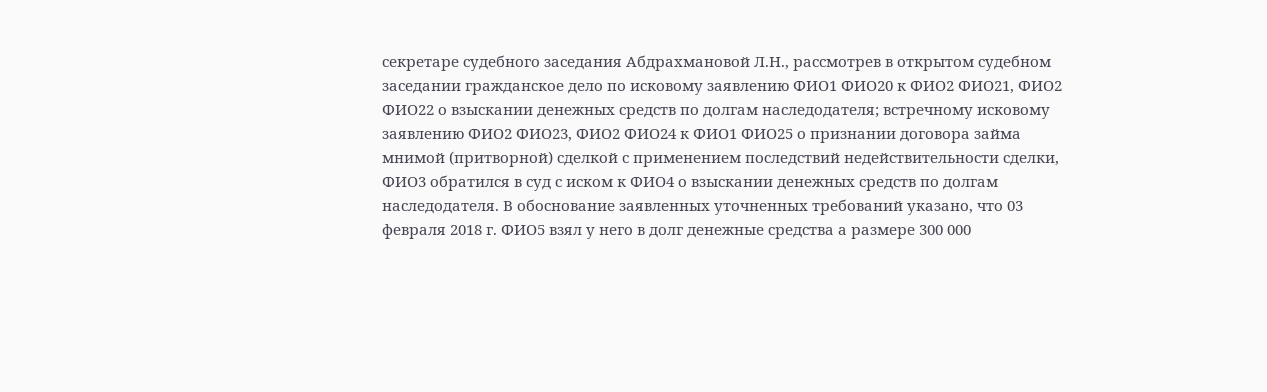секретаре судебного заседания Абдрахмановой Л.Н., рассмотрев в открытом судебном заседании гражданское дело по исковому заявлению ФИО1 ФИО20 к ФИО2 ФИО21, ФИО2 ФИО22 о взыскании денежных средств по долгам наследодателя; встречному исковому заявлению ФИО2 ФИО23, ФИО2 ФИО24 к ФИО1 ФИО25 о признании договора займа мнимой (притворной) сделкой с применением последствий недействительности сделки, ФИО3 обратился в суд с иском к ФИО4 о взыскании денежных средств по долгам наследодателя. В обоснование заявленных уточненных требований указано, что 03 февраля 2018 г. ФИО5 взял у него в долг денежные средства а размере 300 000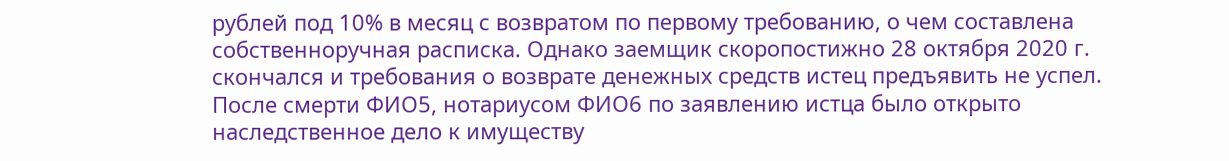рублей под 10% в месяц с возвратом по первому требованию, о чем составлена собственноручная расписка. Однако заемщик скоропостижно 28 октября 2020 г. скончался и требования о возврате денежных средств истец предъявить не успел. После смерти ФИО5, нотариусом ФИО6 по заявлению истца было открыто наследственное дело к имуществу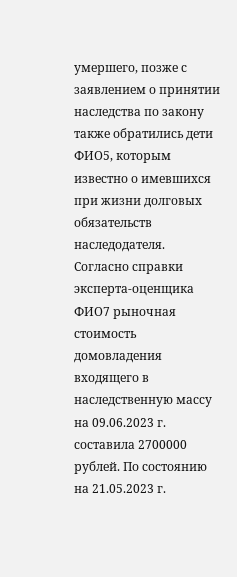умершего, позже с заявлением о принятии наследства по закону также обратились дети ФИО5, которым известно о имевшихся при жизни долговых обязательств наследодателя. Согласно справки эксперта-оценщика ФИО7 рыночная стоимость домовладения входящего в наследственную массу на 09.06.2023 г. составила 2700000 рублей. По состоянию на 21.05.2023 г.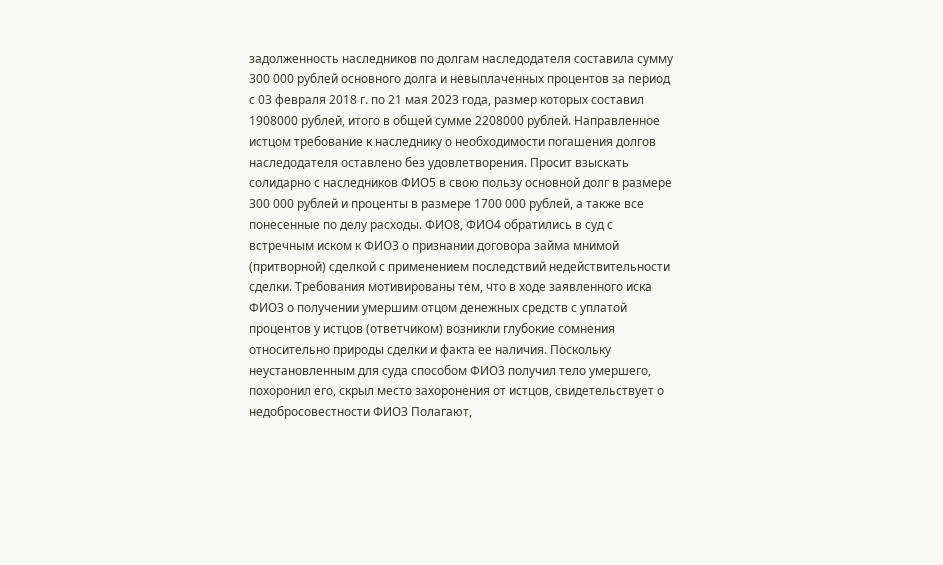задолженность наследников по долгам наследодателя составила сумму 300 000 рублей основного долга и невыплаченных процентов за период с 03 февраля 2018 г. по 21 мая 2023 года, размер которых составил 1908000 рублей, итого в общей сумме 2208000 рублей. Направленное истцом требование к наследнику о необходимости погашения долгов наследодателя оставлено без удовлетворения. Просит взыскать солидарно с наследников ФИО5 в свою пользу основной долг в размере 300 000 рублей и проценты в размере 1700 000 рублей, а также все понесенные по делу расходы. ФИО8, ФИО4 обратились в суд с встречным иском к ФИО3 о признании договора займа мнимой (притворной) сделкой с применением последствий недействительности сделки. Требования мотивированы тем, что в ходе заявленного иска ФИО3 о получении умершим отцом денежных средств с уплатой процентов у истцов (ответчиком) возникли глубокие сомнения относительно природы сделки и факта ее наличия. Поскольку неустановленным для суда способом ФИО3 получил тело умершего, похоронил его, скрыл место захоронения от истцов, свидетельствует о недобросовестности ФИО3 Полагают,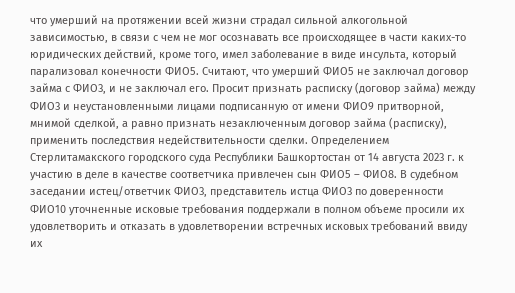что умерший на протяжении всей жизни страдал сильной алкогольной зависимостью, в связи с чем не мог осознавать все происходящее в части каких-то юридических действий, кроме того, имел заболевание в виде инсульта, который парализовал конечности ФИО5. Считают, что умерший ФИО5 не заключал договор займа с ФИО3, и не заключал его. Просит признать расписку (договор займа) между ФИО3 и неустановленными лицами подписанную от имени ФИО9 притворной, мнимой сделкой, а равно признать незаключенным договор займа (расписку), применить последствия недействительности сделки. Определением Стерлитамакского городского суда Республики Башкортостан от 14 августа 2023 г. к участию в деле в качестве соответчика привлечен сын ФИО5 – ФИО8. В судебном заседании истец/ответчик ФИО3, представитель истца ФИО3 по доверенности ФИО10 уточненные исковые требования поддержали в полном объеме просили их удовлетворить и отказать в удовлетворении встречных исковых требований ввиду их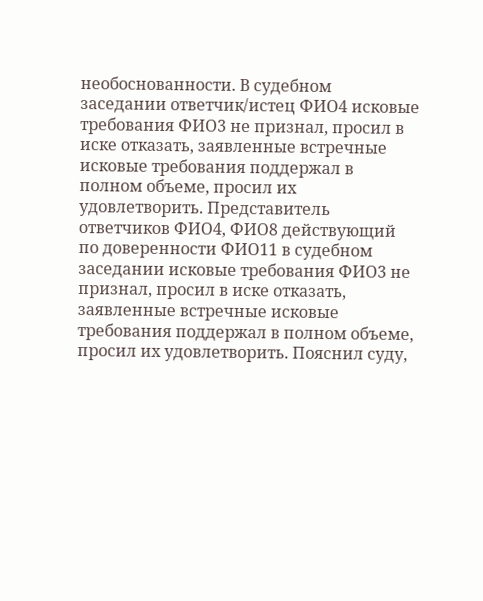необоснованности. В судебном заседании ответчик/истец ФИО4 исковые требования ФИО3 не признал, просил в иске отказать, заявленные встречные исковые требования поддержал в полном объеме, просил их удовлетворить. Представитель ответчиков ФИО4, ФИО8 действующий по доверенности ФИО11 в судебном заседании исковые требования ФИО3 не признал, просил в иске отказать, заявленные встречные исковые требования поддержал в полном объеме, просил их удовлетворить. Пояснил суду,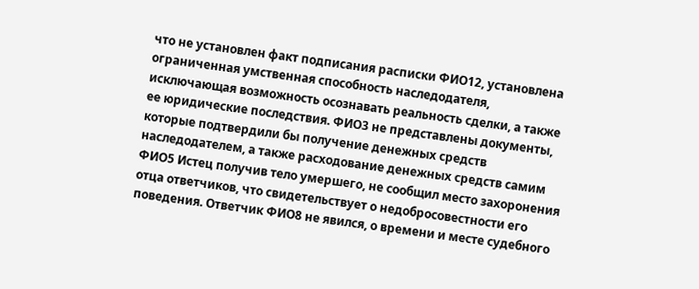что не установлен факт подписания расписки ФИО12, установлена ограниченная умственная способность наследодателя, исключающая возможность осознавать реальность сделки, а также ее юридические последствия. ФИО3 не представлены документы, которые подтвердили бы получение денежных средств наследодателем, а также расходование денежных средств самим ФИО5 Истец получив тело умершего, не сообщил место захоронения отца ответчиков, что свидетельствует о недобросовестности его поведения. Ответчик ФИО8 не явился, о времени и месте судебного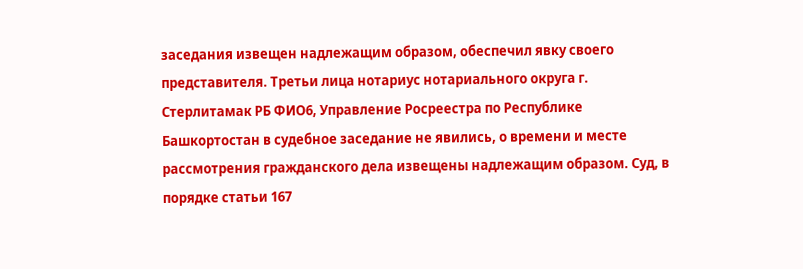заседания извещен надлежащим образом, обеспечил явку своего представителя. Третьи лица нотариус нотариального округа г. Стерлитамак РБ ФИО6, Управление Росреестра по Республике Башкортостан в судебное заседание не явились, о времени и месте рассмотрения гражданского дела извещены надлежащим образом. Суд, в порядке статьи 167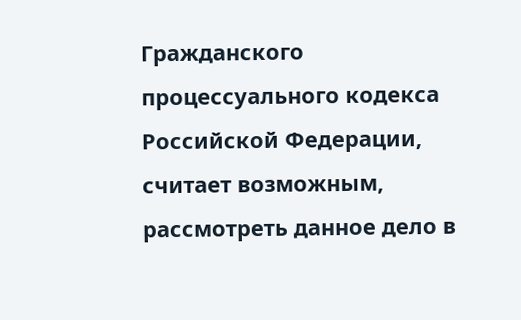Гражданского процессуального кодекса Российской Федерации, считает возможным, рассмотреть данное дело в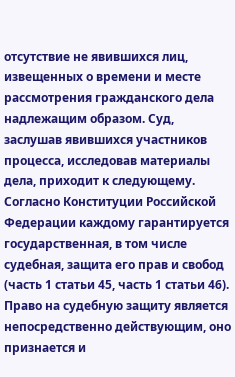отсутствие не явившихся лиц, извещенных о времени и месте рассмотрения гражданского дела надлежащим образом. Суд, заслушав явившихся участников процесса, исследовав материалы дела, приходит к следующему. Согласно Конституции Российской Федерации каждому гарантируется государственная, в том числе судебная, защита его прав и свобод (часть 1 статьи 45, часть 1 статьи 46). Право на судебную защиту является непосредственно действующим, оно признается и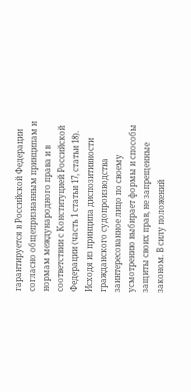гарантируется в Российской Федерации согласно общепризнанным принципам и нормам международного права и в соответствии с Конституцией Российской Федерации (часть 1 статьи 17, статьи 18). Исходя из принципа диспозитивности гражданского судопроизводства заинтересованное лицо по своему усмотрению выбирает формы и способы защиты своих прав, не запрещенные законом. В силу положений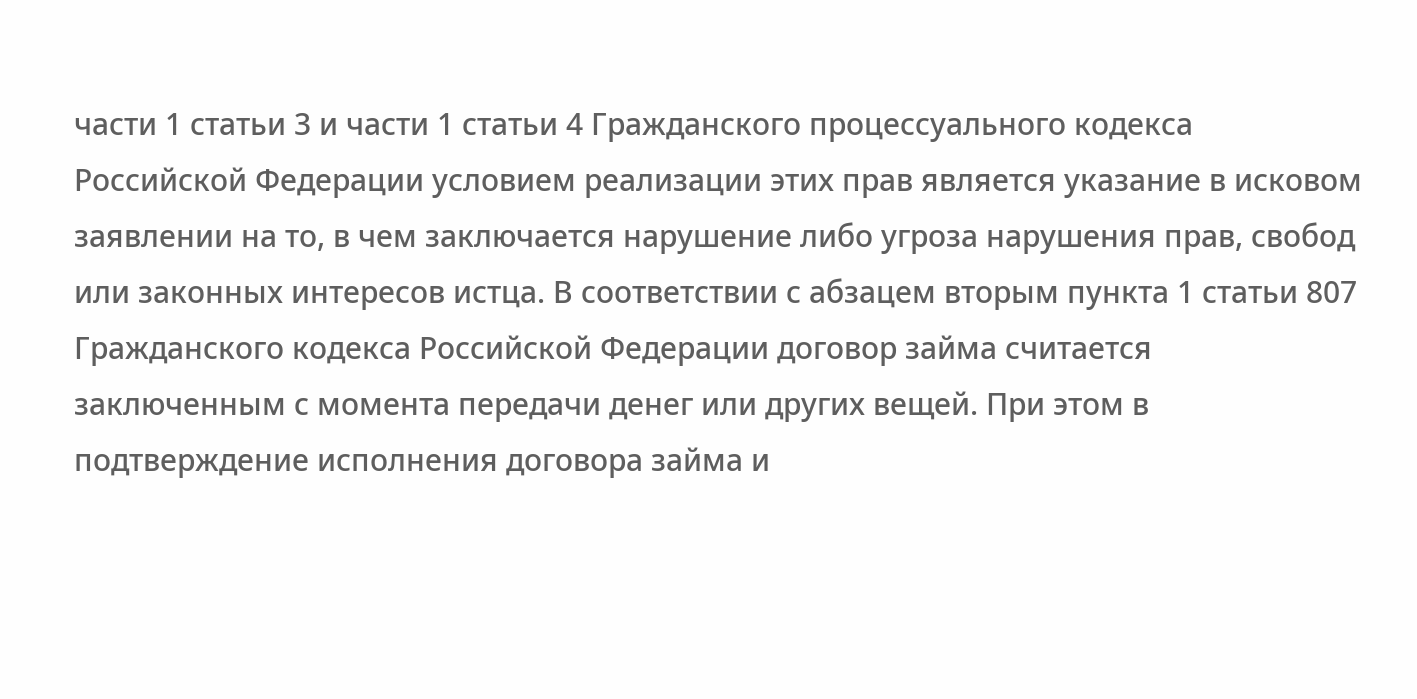части 1 статьи 3 и части 1 статьи 4 Гражданского процессуального кодекса Российской Федерации условием реализации этих прав является указание в исковом заявлении на то, в чем заключается нарушение либо угроза нарушения прав, свобод или законных интересов истца. В соответствии с абзацем вторым пункта 1 статьи 807 Гражданского кодекса Российской Федерации договор займа считается заключенным с момента передачи денег или других вещей. При этом в подтверждение исполнения договора займа и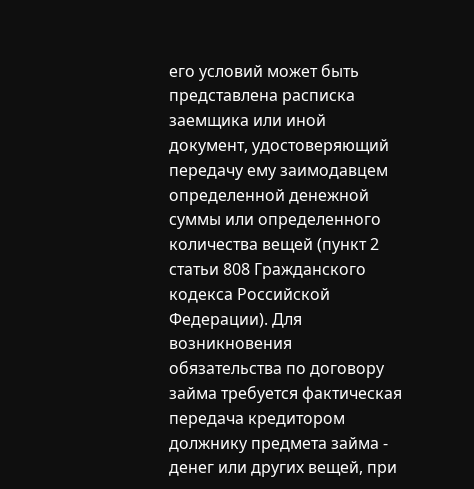его условий может быть представлена расписка заемщика или иной документ, удостоверяющий передачу ему заимодавцем определенной денежной суммы или определенного количества вещей (пункт 2 статьи 808 Гражданского кодекса Российской Федерации). Для возникновения обязательства по договору займа требуется фактическая передача кредитором должнику предмета займа - денег или других вещей, при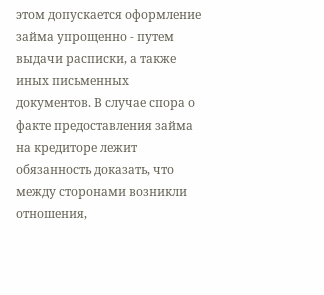этом допускается оформление займа упрощенно - путем выдачи расписки, а также иных письменных документов. В случае спора о факте предоставления займа на кредиторе лежит обязанность доказать, что между сторонами возникли отношения,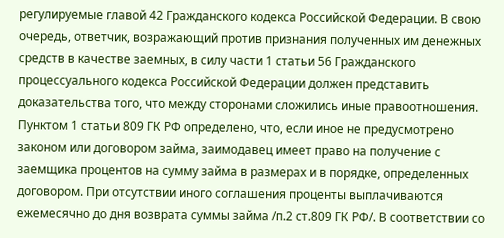регулируемые главой 42 Гражданского кодекса Российской Федерации. В свою очередь, ответчик, возражающий против признания полученных им денежных средств в качестве заемных, в силу части 1 статьи 56 Гражданского процессуального кодекса Российской Федерации должен представить доказательства того, что между сторонами сложились иные правоотношения. Пунктом 1 статьи 809 ГК РФ определено, что, если иное не предусмотрено законом или договором займа, заимодавец имеет право на получение с заемщика процентов на сумму займа в размерах и в порядке, определенных договором. При отсутствии иного соглашения проценты выплачиваются ежемесячно до дня возврата суммы займа /п.2 ст.809 ГК РФ/. В соответствии со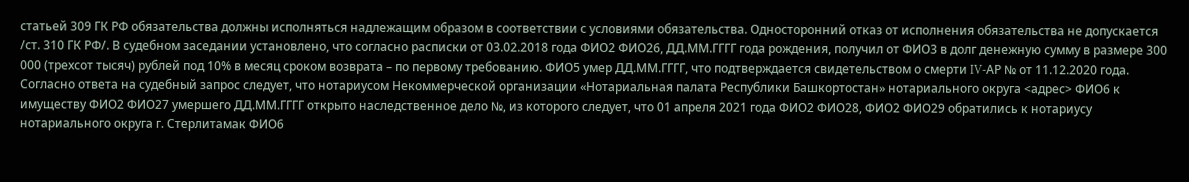статьей 309 ГК РФ обязательства должны исполняться надлежащим образом в соответствии с условиями обязательства. Односторонний отказ от исполнения обязательства не допускается /ст. 310 ГК РФ/. В судебном заседании установлено, что согласно расписки от 03.02.2018 года ФИО2 ФИО26, ДД.ММ.ГГГГ года рождения, получил от ФИО3 в долг денежную сумму в размере 300 000 (трехсот тысяч) рублей под 10% в месяц сроком возврата – по первому требованию. ФИО5 умер ДД.ММ.ГГГГ, что подтверждается свидетельством о смерти IV-АР № от 11.12.2020 года. Согласно ответа на судебный запрос следует, что нотариусом Некоммерческой организации «Нотариальная палата Республики Башкортостан» нотариального округа <адрес> ФИО6 к имуществу ФИО2 ФИО27 умершего ДД.ММ.ГГГГ открыто наследственное дело №, из которого следует, что 01 апреля 2021 года ФИО2 ФИО28, ФИО2 ФИО29 обратились к нотариусу нотариального округа г. Стерлитамак ФИО6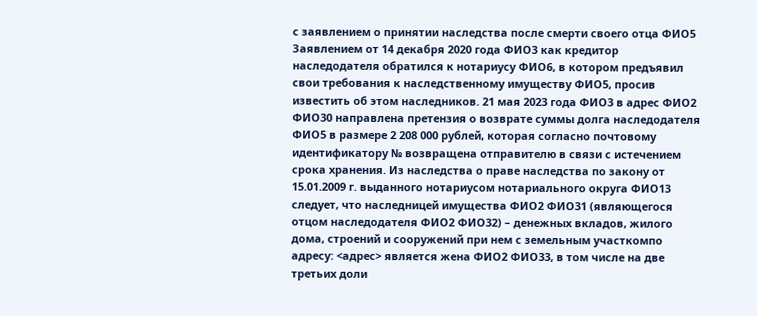с заявлением о принятии наследства после смерти своего отца ФИО5 Заявлением от 14 декабря 2020 года ФИО3 как кредитор наследодателя обратился к нотариусу ФИО6, в котором предъявил свои требования к наследственному имуществу ФИО5, просив известить об этом наследников. 21 мая 2023 года ФИО3 в адрес ФИО2 ФИО30 направлена претензия о возврате суммы долга наследодателя ФИО5 в размере 2 208 000 рублей, которая согласно почтовому идентификатору № возвращена отправителю в связи с истечением срока хранения. Из наследства о праве наследства по закону от 15.01.2009 г. выданного нотариусом нотариального округа ФИО13 следует, что наследницей имущества ФИО2 ФИО31 (являющегося отцом наследодателя ФИО2 ФИО32) – денежных вкладов, жилого дома, строений и сооружений при нем с земельным участкомпо адресу: <адрес> является жена ФИО2 ФИО33, в том числе на две третьих доли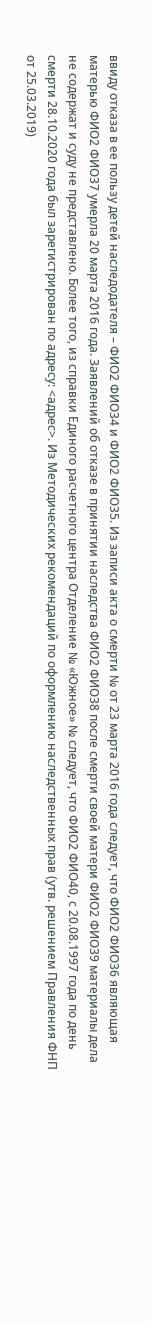ввиду отказа в ее пользу детей наследодателя – ФИО2 ФИО34 и ФИО2 ФИО35. Из записи акта о смерти № от 23 марта 2016 года следует, что ФИО2 ФИО36 являющая матерью ФИО2 ФИО37 умерла 20 марта 2016 года. Заявлений об отказе в принятии наследства ФИО2 ФИО38 после смерти своей матери ФИО2 ФИО39 материалы дела не содержат и суду не представлено. Более того, из справки Единого расчетного центра Отделение № «Южное» № следует, что ФИО2 ФИО40, с 20.08.1997 года по день смерти 28.10.2020 года был зарегистрирован по адресу: <адрес>. Из Методических рекомендаций по оформлению наследственных прав (утв. решением Правления ФНП от 25.03.2019)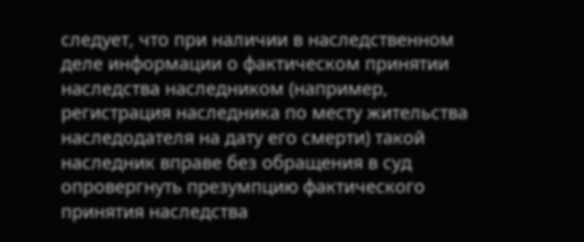следует, что при наличии в наследственном деле информации о фактическом принятии наследства наследником (например, регистрация наследника по месту жительства наследодателя на дату его смерти) такой наследник вправе без обращения в суд опровергнуть презумпцию фактического принятия наследства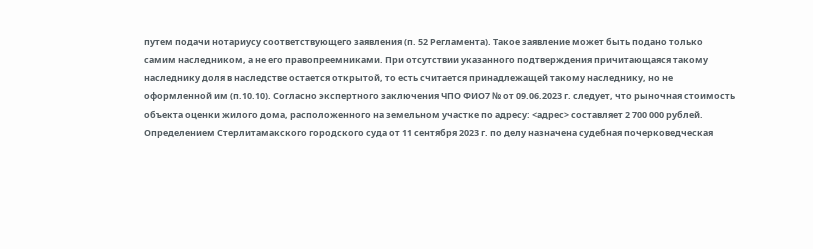путем подачи нотариусу соответствующего заявления (п. 52 Регламента). Такое заявление может быть подано только самим наследником, а не его правопреемниками. При отсутствии указанного подтверждения причитающаяся такому наследнику доля в наследстве остается открытой, то есть считается принадлежащей такому наследнику, но не оформленной им (п.10.10). Согласно экспертного заключения ЧПО ФИО7 № от 09.06.2023 г. следует, что рыночная стоимость объекта оценки жилого дома, расположенного на земельном участке по адресу: <адрес> составляет 2 700 000 рублей. Определением Стерлитамакского городского суда от 11 сентября 2023 г. по делу назначена судебная почерковедческая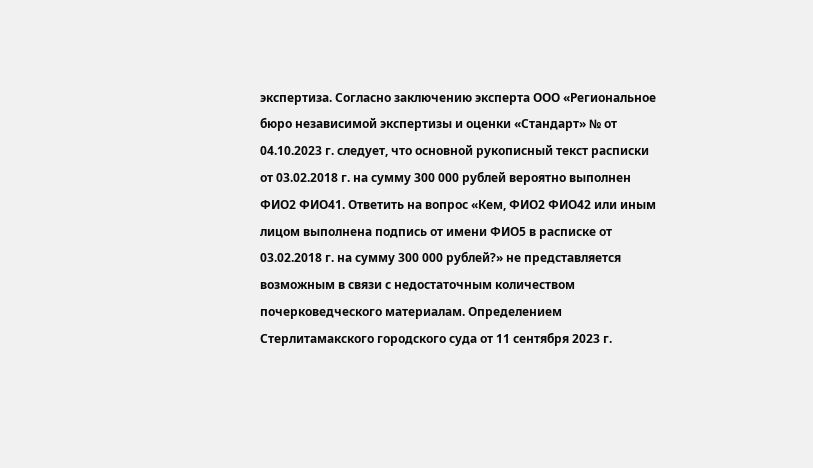экспертиза. Согласно заключению эксперта ООО «Региональное бюро независимой экспертизы и оценки «Стандарт» № от 04.10.2023 г. следует, что основной рукописный текст расписки от 03.02.2018 г. на сумму 300 000 рублей вероятно выполнен ФИО2 ФИО41. Ответить на вопрос «Кем, ФИО2 ФИО42 или иным лицом выполнена подпись от имени ФИО5 в расписке от 03.02.2018 г. на сумму 300 000 рублей?» не представляется возможным в связи с недостаточным количеством почерковедческого материалам. Определением Стерлитамакского городского суда от 11 сентября 2023 г.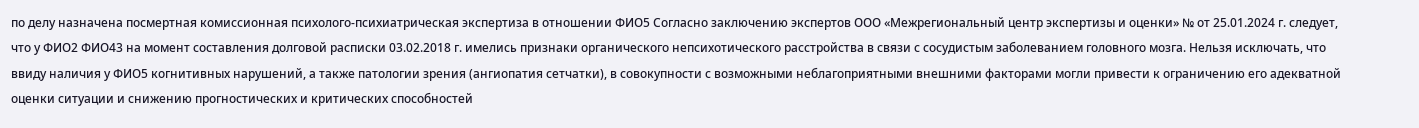по делу назначена посмертная комиссионная психолого-психиатрическая экспертиза в отношении ФИО5 Согласно заключению экспертов ООО «Межрегиональный центр экспертизы и оценки» № от 25.01.2024 г. следует, что у ФИО2 ФИО43 на момент составления долговой расписки 03.02.2018 г. имелись признаки органического непсихотического расстройства в связи с сосудистым заболеванием головного мозга. Нельзя исключать, что ввиду наличия у ФИО5 когнитивных нарушений, а также патологии зрения (ангиопатия сетчатки), в совокупности с возможными неблагоприятными внешними факторами могли привести к ограничению его адекватной оценки ситуации и снижению прогностических и критических способностей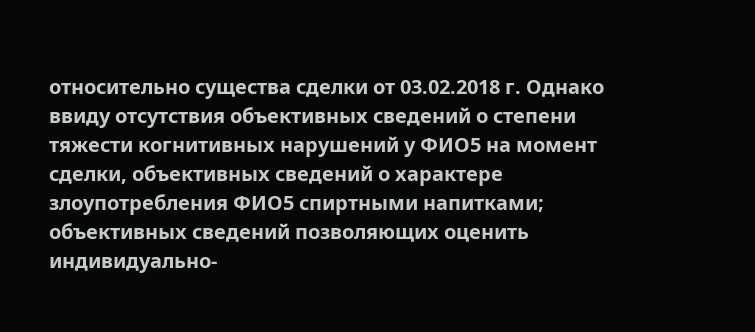относительно существа сделки от 03.02.2018 г. Однако ввиду отсутствия объективных сведений о степени тяжести когнитивных нарушений у ФИО5 на момент сделки, объективных сведений о характере злоупотребления ФИО5 спиртными напитками; объективных сведений позволяющих оценить индивидуально-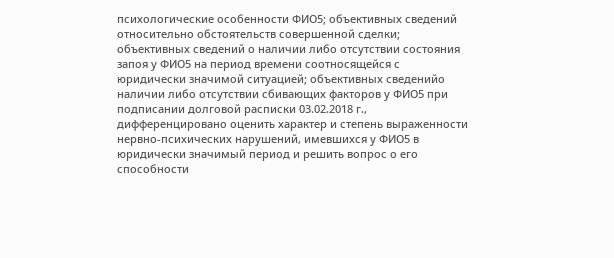психологические особенности ФИО5; объективных сведений относительно обстоятельств совершенной сделки; объективных сведений о наличии либо отсутствии состояния запоя у ФИО5 на период времени соотносящейся с юридически значимой ситуацией; объективных сведенийо наличии либо отсутствии сбивающих факторов у ФИО5 при подписании долговой расписки 03.02.2018 г., дифференцировано оценить характер и степень выраженности нервно-психических нарушений, имевшихся у ФИО5 в юридически значимый период и решить вопрос о его способности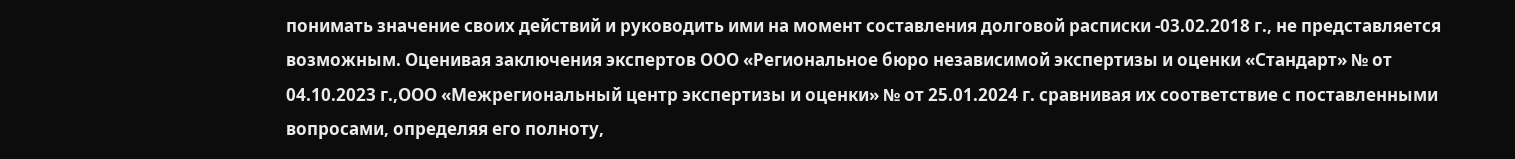понимать значение своих действий и руководить ими на момент составления долговой расписки -03.02.2018 г., не представляется возможным. Оценивая заключения экспертов ООО «Региональное бюро независимой экспертизы и оценки «Стандарт» № от 04.10.2023 г.,ООО «Межрегиональный центр экспертизы и оценки» № от 25.01.2024 г. сравнивая их соответствие с поставленными вопросами, определяя его полноту,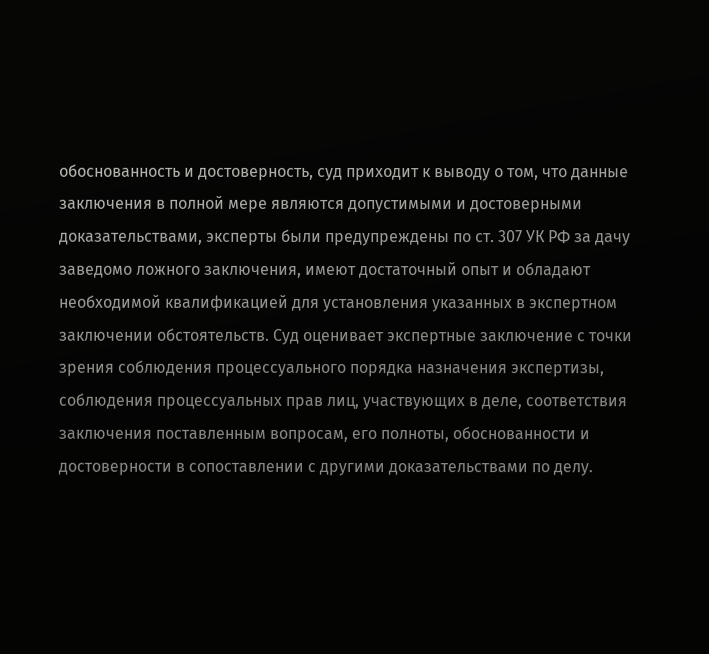обоснованность и достоверность, суд приходит к выводу о том, что данные заключения в полной мере являются допустимыми и достоверными доказательствами, эксперты были предупреждены по ст. 307 УК РФ за дачу заведомо ложного заключения, имеют достаточный опыт и обладают необходимой квалификацией для установления указанных в экспертном заключении обстоятельств. Суд оценивает экспертные заключение с точки зрения соблюдения процессуального порядка назначения экспертизы, соблюдения процессуальных прав лиц, участвующих в деле, соответствия заключения поставленным вопросам, его полноты, обоснованности и достоверности в сопоставлении с другими доказательствами по делу.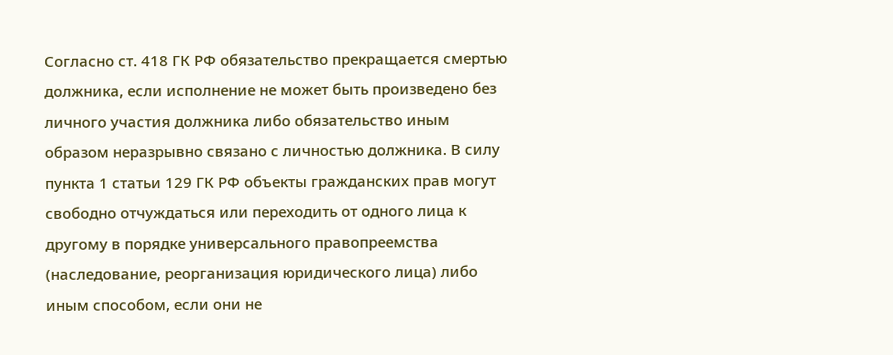Согласно ст. 418 ГК РФ обязательство прекращается смертью должника, если исполнение не может быть произведено без личного участия должника либо обязательство иным образом неразрывно связано с личностью должника. В силу пункта 1 статьи 129 ГК РФ объекты гражданских прав могут свободно отчуждаться или переходить от одного лица к другому в порядке универсального правопреемства (наследование, реорганизация юридического лица) либо иным способом, если они не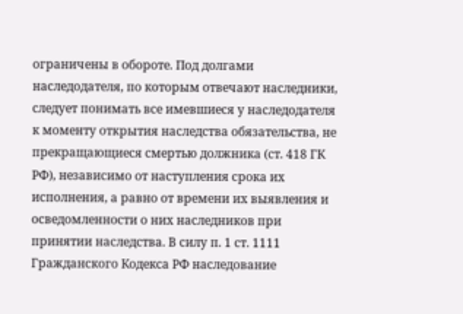ограничены в обороте. Под долгами наследодателя, по которым отвечают наследники, следует понимать все имевшиеся у наследодателя к моменту открытия наследства обязательства, не прекращающиеся смертью должника (ст. 418 ГК РФ), независимо от наступления срока их исполнения, а равно от времени их выявления и осведомленности о них наследников при принятии наследства. В силу п. 1 ст. 1111 Гражданского Кодекса РФ наследование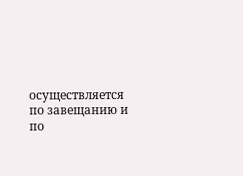осуществляется по завещанию и по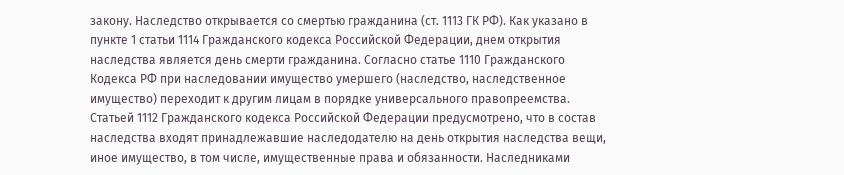закону. Наследство открывается со смертью гражданина (ст. 1113 ГК РФ). Как указано в пункте 1 статьи 1114 Гражданского кодекса Российской Федерации, днем открытия наследства является день смерти гражданина. Согласно статье 1110 Гражданского Кодекса РФ при наследовании имущество умершего (наследство, наследственное имущество) переходит к другим лицам в порядке универсального правопреемства. Статьей 1112 Гражданского кодекса Российской Федерации предусмотрено, что в состав наследства входят принадлежавшие наследодателю на день открытия наследства вещи, иное имущество, в том числе, имущественные права и обязанности. Наследниками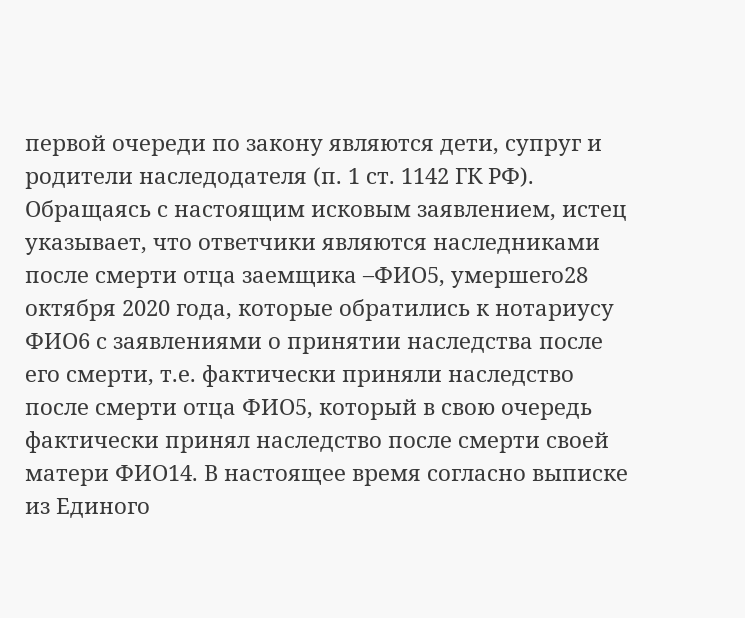первой очереди по закону являются дети, супруг и родители наследодателя (п. 1 ст. 1142 ГК РФ). Обращаясь с настоящим исковым заявлением, истец указывает, что ответчики являются наследниками после смерти отца заемщика –ФИО5, умершего28 октября 2020 года, которые обратились к нотариусу ФИО6 с заявлениями о принятии наследства после его смерти, т.е. фактически приняли наследство после смерти отца ФИО5, который в свою очередь фактически принял наследство после смерти своей матери ФИО14. В настоящее время согласно выписке из Единого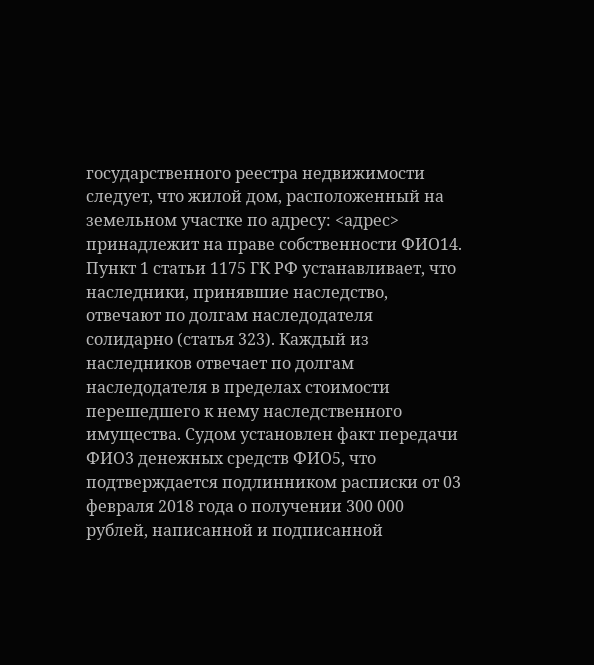государственного реестра недвижимости следует, что жилой дом, расположенный на земельном участке по адресу: <адрес> принадлежит на праве собственности ФИО14. Пункт 1 статьи 1175 ГК РФ устанавливает, что наследники, принявшие наследство, отвечают по долгам наследодателя солидарно (статья 323). Каждый из наследников отвечает по долгам наследодателя в пределах стоимости перешедшего к нему наследственного имущества. Судом установлен факт передачи ФИО3 денежных средств ФИО5, что подтверждается подлинником расписки от 03 февраля 2018 года о получении 300 000 рублей, написанной и подписанной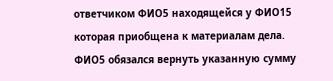ответчиком ФИО5 находящейся у ФИО15 которая приобщена к материалам дела. ФИО5 обязался вернуть указанную сумму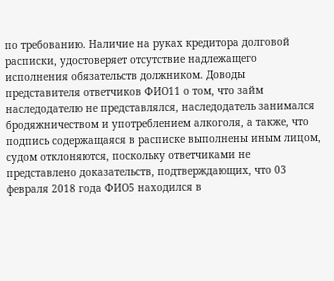по требованию. Наличие на руках кредитора долговой расписки, удостоверяет отсутствие надлежащего исполнения обязательств должником. Доводы представителя ответчиков ФИО11 о том, что займ наследодателю не представлялся, наследодатель занимался бродяжничеством и употреблением алкоголя, а также, что подпись содержащаяся в расписке выполнены иным лицом, судом отклоняются, поскольку ответчиками не представлено доказательств, подтверждающих, что 03 февраля 2018 года ФИО5 находился в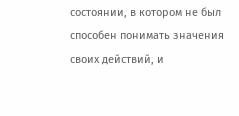состоянии, в котором не был способен понимать значения своих действий, и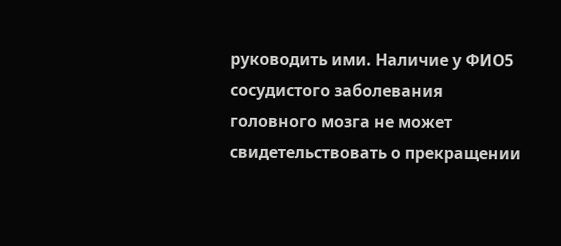руководить ими. Наличие у ФИО5 сосудистого заболевания головного мозга не может свидетельствовать о прекращении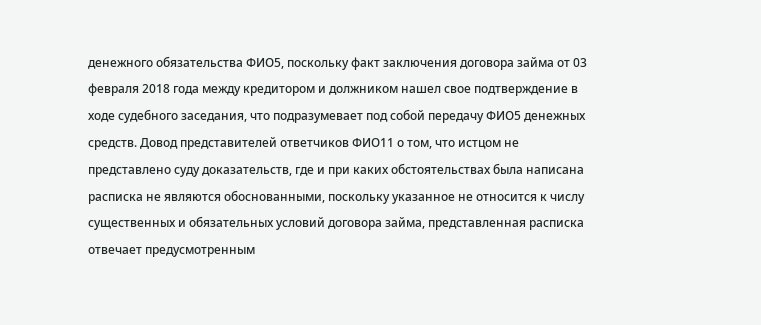денежного обязательства ФИО5, поскольку факт заключения договора займа от 03 февраля 2018 года между кредитором и должником нашел свое подтверждение в ходе судебного заседания, что подразумевает под собой передачу ФИО5 денежных средств. Довод представителей ответчиков ФИО11 о том, что истцом не представлено суду доказательств, где и при каких обстоятельствах была написана расписка не являются обоснованными, поскольку указанное не относится к числу существенных и обязательных условий договора займа, представленная расписка отвечает предусмотренным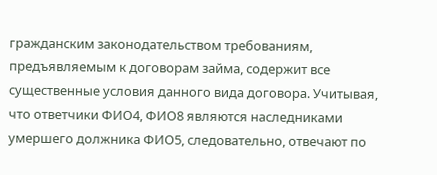гражданским законодательством требованиям, предъявляемым к договорам займа, содержит все существенные условия данного вида договора. Учитывая, что ответчики ФИО4, ФИО8 являются наследниками умершего должника ФИО5, следовательно, отвечают по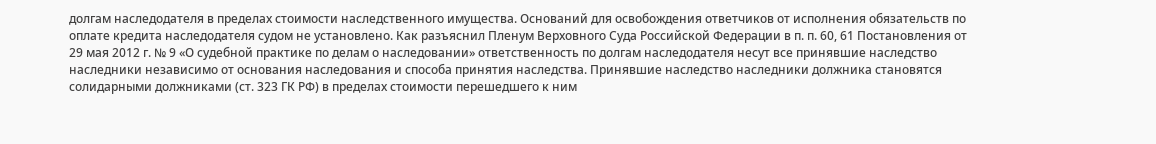долгам наследодателя в пределах стоимости наследственного имущества. Оснований для освобождения ответчиков от исполнения обязательств по оплате кредита наследодателя судом не установлено. Как разъяснил Пленум Верховного Суда Российской Федерации в п. п. 60, 61 Постановления от 29 мая 2012 г. № 9 «О судебной практике по делам о наследовании» ответственность по долгам наследодателя несут все принявшие наследство наследники независимо от основания наследования и способа принятия наследства. Принявшие наследство наследники должника становятся солидарными должниками (ст. 323 ГК РФ) в пределах стоимости перешедшего к ним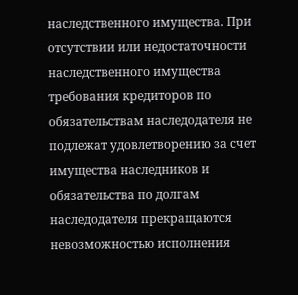наследственного имущества. При отсутствии или недостаточности наследственного имущества требования кредиторов по обязательствам наследодателя не подлежат удовлетворению за счет имущества наследников и обязательства по долгам наследодателя прекращаются невозможностью исполнения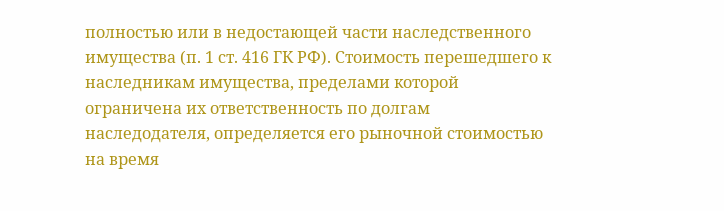полностью или в недостающей части наследственного имущества (п. 1 ст. 416 ГК РФ). Стоимость перешедшего к наследникам имущества, пределами которой ограничена их ответственность по долгам наследодателя, определяется его рыночной стоимостью на время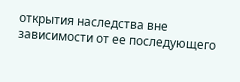открытия наследства вне зависимости от ее последующего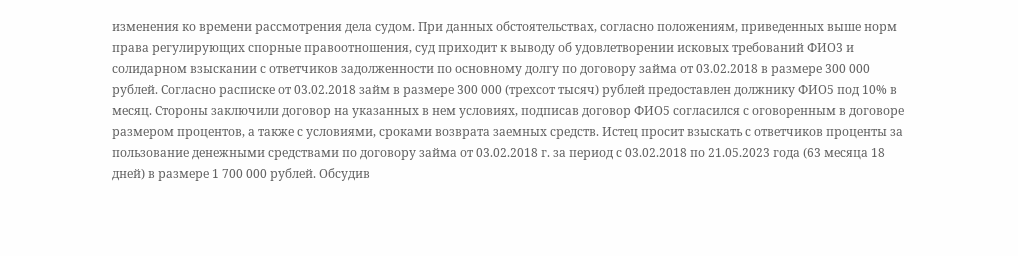изменения ко времени рассмотрения дела судом. При данных обстоятельствах, согласно положениям, приведенных выше норм права регулирующих спорные правоотношения, суд приходит к выводу об удовлетворении исковых требований ФИО3 и солидарном взыскании с ответчиков задолженности по основному долгу по договору займа от 03.02.2018 в размере 300 000 рублей. Согласно расписке от 03.02.2018 займ в размере 300 000 (трехсот тысяч) рублей предоставлен должнику ФИО5 под 10% в месяц. Стороны заключили договор на указанных в нем условиях, подписав договор ФИО5 согласился с оговоренным в договоре размером процентов, а также с условиями, сроками возврата заемных средств. Истец просит взыскать с ответчиков проценты за пользование денежными средствами по договору займа от 03.02.2018 г. за период с 03.02.2018 по 21.05.2023 года (63 месяца 18 дней) в размере 1 700 000 рублей. Обсудив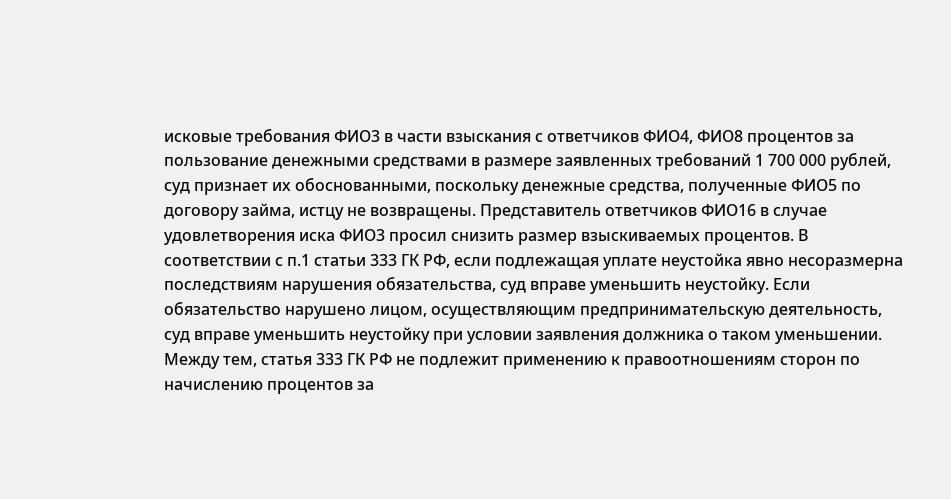исковые требования ФИО3 в части взыскания с ответчиков ФИО4, ФИО8 процентов за пользование денежными средствами в размере заявленных требований 1 700 000 рублей, суд признает их обоснованными, поскольку денежные средства, полученные ФИО5 по договору займа, истцу не возвращены. Представитель ответчиков ФИО16 в случае удовлетворения иска ФИО3 просил снизить размер взыскиваемых процентов. В соответствии с п.1 статьи 333 ГК РФ, если подлежащая уплате неустойка явно несоразмерна последствиям нарушения обязательства, суд вправе уменьшить неустойку. Если обязательство нарушено лицом, осуществляющим предпринимательскую деятельность, суд вправе уменьшить неустойку при условии заявления должника о таком уменьшении. Между тем, статья 333 ГК РФ не подлежит применению к правоотношениям сторон по начислению процентов за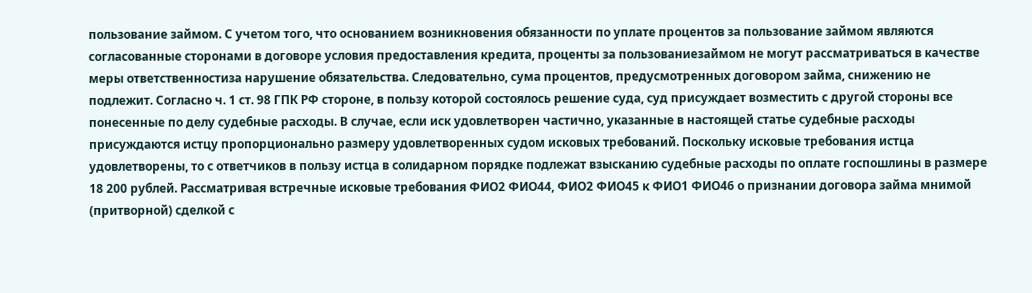пользование займом. С учетом того, что основанием возникновения обязанности по уплате процентов за пользование займом являются согласованные сторонами в договоре условия предоставления кредита, проценты за пользованиезаймом не могут рассматриваться в качестве меры ответственностиза нарушение обязательства. Следовательно, сума процентов, предусмотренных договором займа, снижению не подлежит. Согласно ч. 1 ст. 98 ГПК РФ стороне, в пользу которой состоялось решение суда, суд присуждает возместить с другой стороны все понесенные по делу судебные расходы. В случае, если иск удовлетворен частично, указанные в настоящей статье судебные расходы присуждаются истцу пропорционально размеру удовлетворенных судом исковых требований. Поскольку исковые требования истца удовлетворены, то с ответчиков в пользу истца в солидарном порядке подлежат взысканию судебные расходы по оплате госпошлины в размере 18 200 рублей. Рассматривая встречные исковые требования ФИО2 ФИО44, ФИО2 ФИО45 к ФИО1 ФИО46 о признании договора займа мнимой (притворной) сделкой с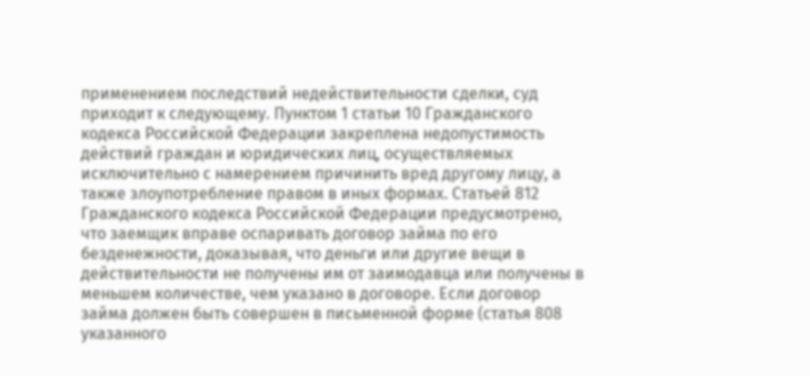применением последствий недействительности сделки, суд приходит к следующему. Пунктом 1 статьи 10 Гражданского кодекса Российской Федерации закреплена недопустимость действий граждан и юридических лиц, осуществляемых исключительно с намерением причинить вред другому лицу, а также злоупотребление правом в иных формах. Статьей 812 Гражданского кодекса Российской Федерации предусмотрено, что заемщик вправе оспаривать договор займа по его безденежности, доказывая, что деньги или другие вещи в действительности не получены им от заимодавца или получены в меньшем количестве, чем указано в договоре. Если договор займа должен быть совершен в письменной форме (статья 808 указанного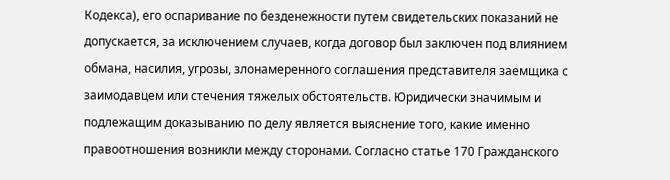Кодекса), его оспаривание по безденежности путем свидетельских показаний не допускается, за исключением случаев, когда договор был заключен под влиянием обмана, насилия, угрозы, злонамеренного соглашения представителя заемщика с заимодавцем или стечения тяжелых обстоятельств. Юридически значимым и подлежащим доказыванию по делу является выяснение того, какие именно правоотношения возникли между сторонами. Согласно статье 170 Гражданского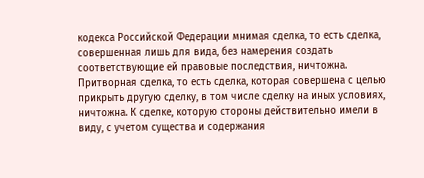кодекса Российской Федерации мнимая сделка, то есть сделка, совершенная лишь для вида, без намерения создать соответствующие ей правовые последствия, ничтожна. Притворная сделка, то есть сделка, которая совершена с целью прикрыть другую сделку, в том числе сделку на иных условиях, ничтожна. К сделке, которую стороны действительно имели в виду, с учетом существа и содержания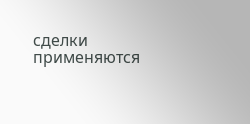сделки применяются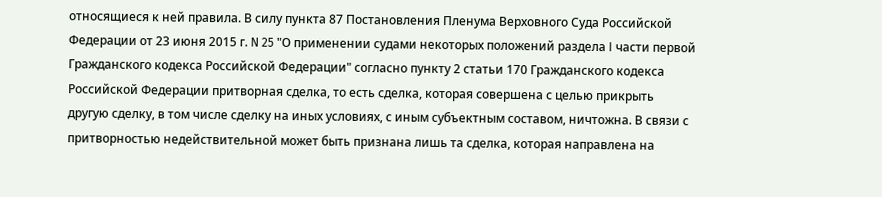относящиеся к ней правила. В силу пункта 87 Постановления Пленума Верховного Суда Российской Федерации от 23 июня 2015 г. N 25 "О применении судами некоторых положений раздела I части первой Гражданского кодекса Российской Федерации" согласно пункту 2 статьи 170 Гражданского кодекса Российской Федерации притворная сделка, то есть сделка, которая совершена с целью прикрыть другую сделку, в том числе сделку на иных условиях, с иным субъектным составом, ничтожна. В связи с притворностью недействительной может быть признана лишь та сделка, которая направлена на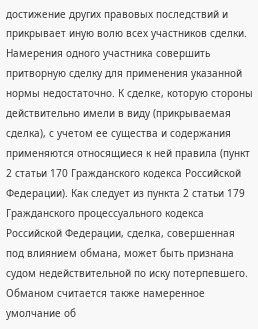достижение других правовых последствий и прикрывает иную волю всех участников сделки. Намерения одного участника совершить притворную сделку для применения указанной нормы недостаточно. К сделке, которую стороны действительно имели в виду (прикрываемая сделка), с учетом ее существа и содержания применяются относящиеся к ней правила (пункт 2 статьи 170 Гражданского кодекса Российской Федерации). Как следует из пункта 2 статьи 179 Гражданского процессуального кодекса Российской Федерации, сделка, совершенная под влиянием обмана, может быть признана судом недействительной по иску потерпевшего. Обманом считается также намеренное умолчание об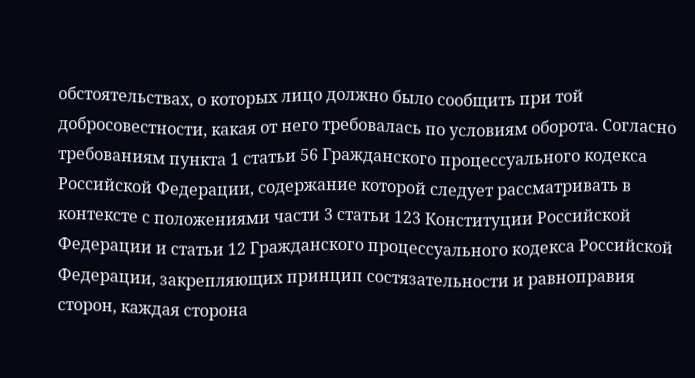обстоятельствах, о которых лицо должно было сообщить при той добросовестности, какая от него требовалась по условиям оборота. Согласно требованиям пункта 1 статьи 56 Гражданского процессуального кодекса Российской Федерации, содержание которой следует рассматривать в контексте с положениями части 3 статьи 123 Конституции Российской Федерации и статьи 12 Гражданского процессуального кодекса Российской Федерации, закрепляющих принцип состязательности и равноправия сторон, каждая сторона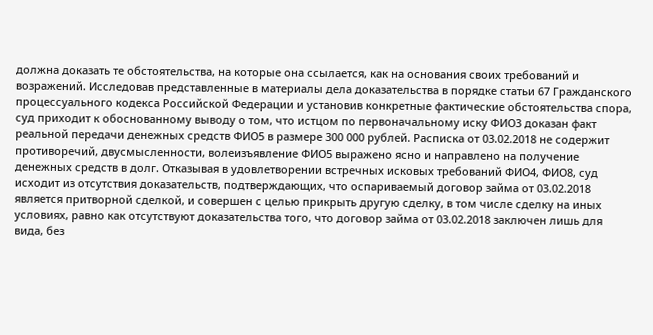должна доказать те обстоятельства, на которые она ссылается, как на основания своих требований и возражений. Исследовав представленные в материалы дела доказательства в порядке статьи 67 Гражданского процессуального кодекса Российской Федерации и установив конкретные фактические обстоятельства спора, суд приходит к обоснованному выводу о том, что истцом по первоначальному иску ФИО3 доказан факт реальной передачи денежных средств ФИО5 в размере 300 000 рублей. Расписка от 03.02.2018 не содержит противоречий, двусмысленности, волеизъявление ФИО5 выражено ясно и направлено на получение денежных средств в долг. Отказывая в удовлетворении встречных исковых требований ФИО4, ФИО8, суд исходит из отсутствия доказательств, подтверждающих, что оспариваемый договор займа от 03.02.2018 является притворной сделкой, и совершен с целью прикрыть другую сделку, в том числе сделку на иных условиях, равно как отсутствуют доказательства того, что договор займа от 03.02.2018 заключен лишь для вида, без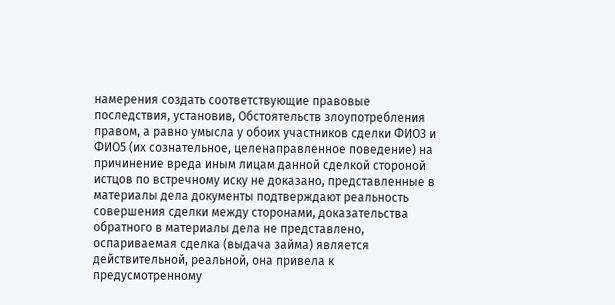намерения создать соответствующие правовые последствия, установив, Обстоятельств злоупотребления правом, а равно умысла у обоих участников сделки ФИО3 и ФИО5 (их сознательное, целенаправленное поведение) на причинение вреда иным лицам данной сделкой стороной истцов по встречному иску не доказано, представленные в материалы дела документы подтверждают реальность совершения сделки между сторонами, доказательства обратного в материалы дела не представлено, оспариваемая сделка (выдача займа) является действительной, реальной, она привела к предусмотренному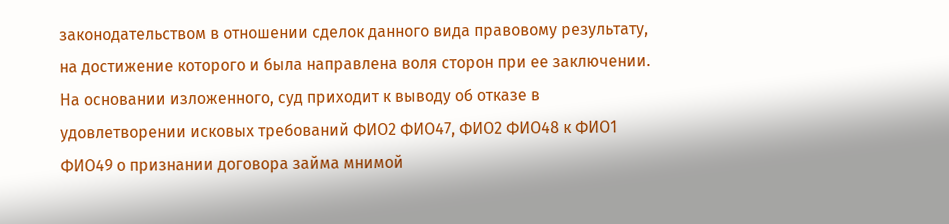законодательством в отношении сделок данного вида правовому результату, на достижение которого и была направлена воля сторон при ее заключении. На основании изложенного, суд приходит к выводу об отказе в удовлетворении исковых требований ФИО2 ФИО47, ФИО2 ФИО48 к ФИО1 ФИО49 о признании договора займа мнимой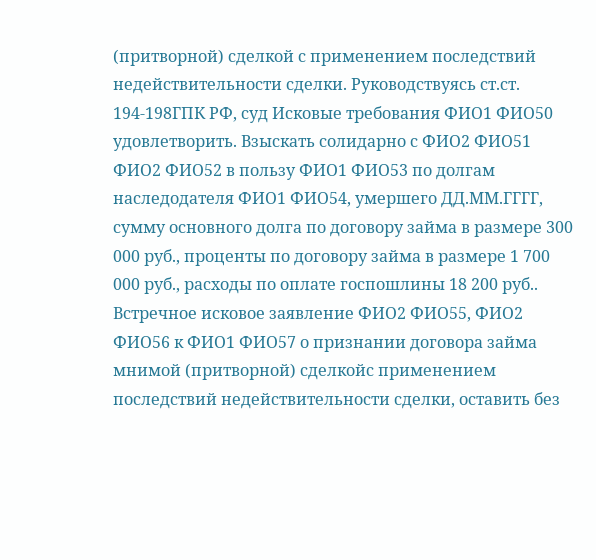(притворной) сделкой с применением последствий недействительности сделки. Руководствуясь ст.ст. 194-198ГПК РФ, суд Исковые требования ФИО1 ФИО50 удовлетворить. Взыскать солидарно с ФИО2 ФИО51 ФИО2 ФИО52 в пользу ФИО1 ФИО53 по долгам наследодателя ФИО1 ФИО54, умершего ДД.ММ.ГГГГ, сумму основного долга по договору займа в размере 300 000 руб., проценты по договору займа в размере 1 700 000 руб., расходы по оплате госпошлины 18 200 руб.. Встречное исковое заявление ФИО2 ФИО55, ФИО2 ФИО56 к ФИО1 ФИО57 о признании договора займа мнимой (притворной) сделкойс применением последствий недействительности сделки, оставить без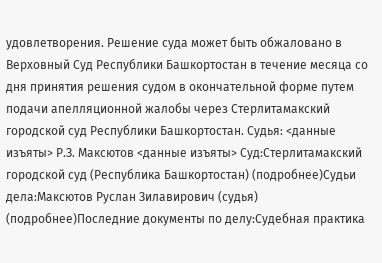удовлетворения. Решение суда может быть обжаловано в Верховный Суд Республики Башкортостан в течение месяца со дня принятия решения судом в окончательной форме путем подачи апелляционной жалобы через Стерлитамакский городской суд Республики Башкортостан. Судья: <данные изъяты> Р.З. Максютов <данные изъяты> Суд:Стерлитамакский городской суд (Республика Башкортостан) (подробнее)Судьи дела:Максютов Руслан Зилавирович (судья) (подробнее)Последние документы по делу:Судебная практика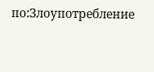по:Злоупотребление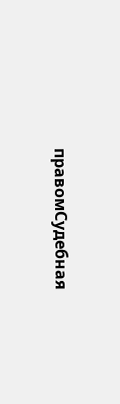правомСудебная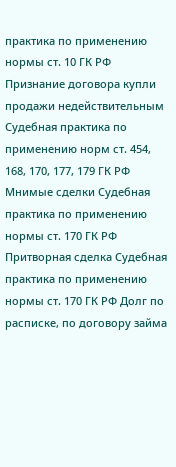практика по применению нормы ст. 10 ГК РФ Признание договора купли продажи недействительным Судебная практика по применению норм ст. 454, 168, 170, 177, 179 ГК РФ
Мнимые сделки Судебная практика по применению нормы ст. 170 ГК РФ Притворная сделка Судебная практика по применению нормы ст. 170 ГК РФ Долг по расписке, по договору займа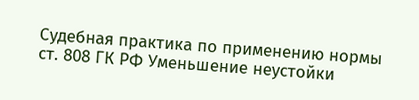Судебная практика по применению нормы ст. 808 ГК РФ Уменьшение неустойки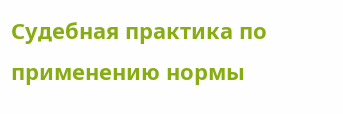Судебная практика по применению нормы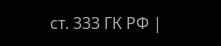ст. 333 ГК РФ |